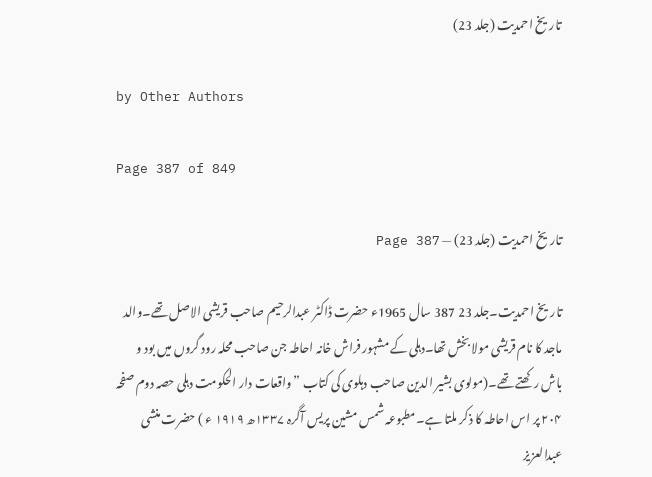تاریخ احمدیت (جلد 23)

by Other Authors

Page 387 of 849

تاریخ احمدیت (جلد 23) — Page 387

تاریخ احمدیت۔جلد 23 387 سال 1965ء حضرت ڈاکٹر عبدالرحیم صاحب قریشی الاصل تھے۔والد ماجد کا نام قریشی مولا بخش تھا۔دہلی کے مشہور فراش خانہ احاطہ جن صاحب محلہ رود گروں میں بود و باش رکھتے تھے۔(مولوی بشیر الدین صاحب دہلوی کی کتاب ”واقعات دار الحکومت دہلی حصہ دوم صفحہ ۲۰۴ پر اس احاطہ کا ذکر ملتا ہے۔مطبوعہ شمس مشین پریس آگرہ ۱۳۳۷ھ ۱۹۱۹ ء ) حضرت منشی عبدالعزیز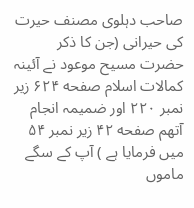صاحب دہلوی مصنف حیرت کی حیرانی (جن کا ذکر حضرت مسیح موعود نے آئینہ کمالات اسلام صفحه ۶۲۴ زیر نمبر ۲۲۰ اور ضمیمہ انجام آتھم صفحه ۴۲ زیر نمبر ۵۴ میں فرمایا ہے ) آپ کے سگے ماموں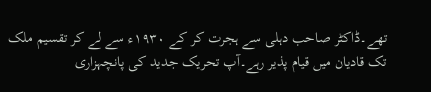تھے۔ڈاکٹر صاحب دہلی سے ہجرت کر کے ۱۹۳۰ء سے لے کر تقسیم ملک تک قادیان میں قیام پذیر رہے۔آپ تحریک جدید کی پانچہزاری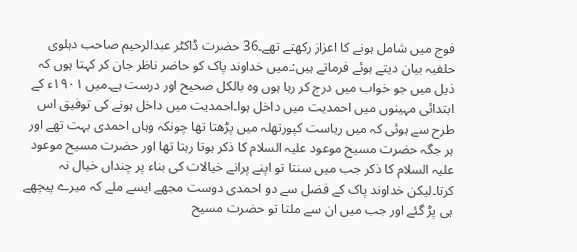فوج میں شامل ہونے کا اعزاز رکھتے تھے۔36 حضرت ڈاکٹر عبدالرحیم صاحب دہلوی حلفیہ بیان دیتے ہوئے فرماتے ہیں:۔میں خداوند پاک کو حاضر ناظر جان کر کہتا ہوں کہ ذیل میں جو خواب میں درج کر رہا ہوں وہ بالکل صحیح اور درست ہے۔میں ۱۹۰۱ء کے ابتدائی مہینوں میں احمدیت میں داخل ہوا۔احمدیت میں داخل ہونے کی توفیق اس طرح سے ہوئی کہ میں ریاست کپورتھلہ میں پڑھتا تھا چونکہ وہاں احمدی بہت تھے اور ہر جگہ حضرت مسیح موعود علیہ السلام کا ذکر ہوتا رہتا تھا اور حضرت مسیح موعود علیہ السلام کا ذکر جب میں سنتا تو اپنے پرانے خیالات کی بناء پر چنداں خیال نہ کرتا۔لیکن خداوند پاک کے فضل سے دو احمدی دوست مجھے ایسے ملے کہ میرے پیچھے ہی پڑ گئے اور جب میں ان سے ملتا تو حضرت مسیح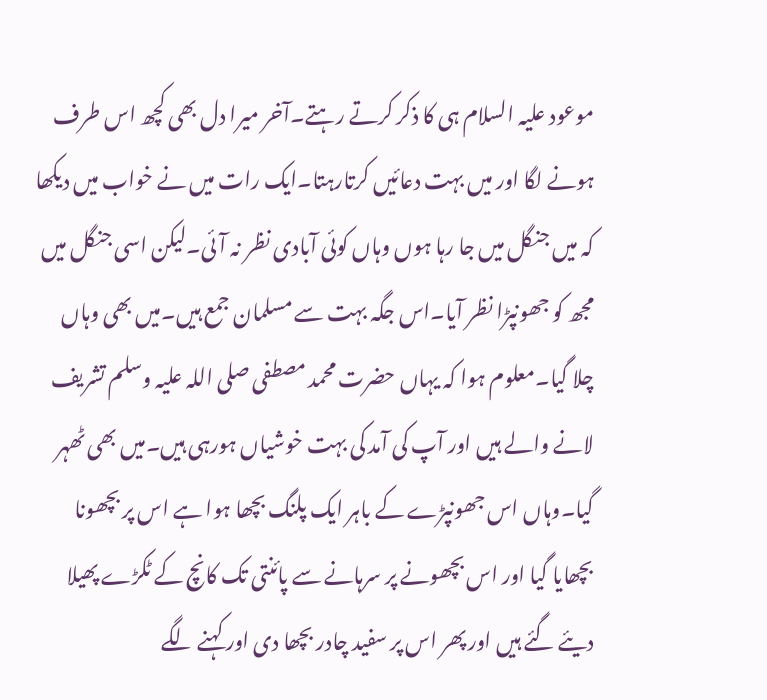موعود علیہ السلام ہی کا ذکر کرتے رہتے۔آخر میرا دل بھی کچھ اس طرف ہونے لگا اور میں بہت دعائیں کرتارہتا۔ایک رات میں نے خواب میں دیکھا کہ میں جنگل میں جا رہا ہوں وہاں کوئی آبادی نظر نہ آئی۔لیکن اسی جنگل میں مجھ کو جھونپڑا نظر آیا۔اس جگہ بہت سے مسلمان جمع ہیں۔میں بھی وہاں چلا گیا۔معلوم ہوا کہ یہاں حضرت محمد مصطفی صلی اللہ علیہ وسلم تشریف لانے والے ہیں اور آپ کی آمد کی بہت خوشیاں ہورہی ہیں۔میں بھی ٹھہر گیا۔وہاں اس جھونپڑے کے باہر ایک پلنگ بچھا ہوا ہے اس پر بچھونا بچھایا گیا اور اس بچھونے پر سرہانے سے پائنتی تک کانچ کے ٹکڑے پھیلا دیئے گئے ہیں اور پھر اس پر سفید چادر بچھا دی اور کہنے لگے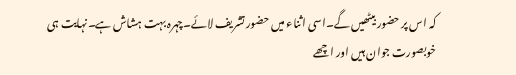کہ اس پر حضور بیٹھیں گے۔اسی اثناء میں حضور تشریف لائے۔چہرہ بہت ہشاش ہے۔نہایت ہی خوبصورت جوان ہیں اور اچھے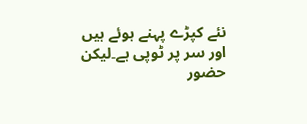نئے کپڑے پہنے ہوئے ہیں اور سر پر ٹوپی ہے۔لیکن حضور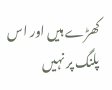کھڑے ہیں اور اس پلنگ پر نہیں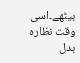بیٹھے۔اسی وقت نظارہ بدل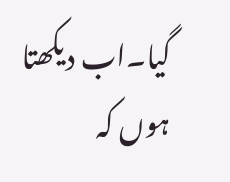گیا۔اب دیکھتا ہوں کہ